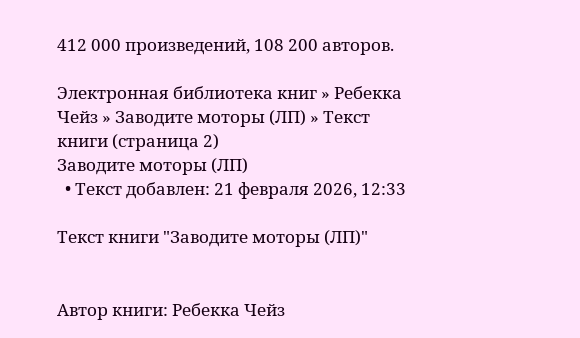412 000 произведений, 108 200 авторов.

Электронная библиотека книг » Ребекка Чейз » Заводите моторы (ЛП) » Текст книги (страница 2)
Заводите моторы (ЛП)
  • Текст добавлен: 21 февраля 2026, 12:33

Текст книги "Заводите моторы (ЛП)"


Автор книги: Ребекка Чейз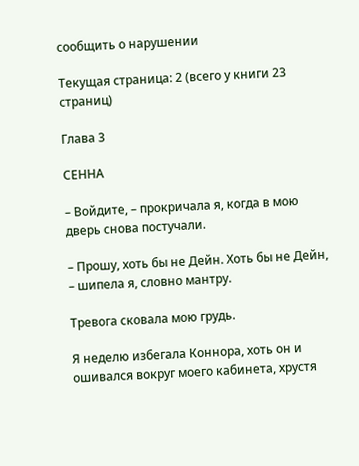сообщить о нарушении

Текущая страница: 2 (всего у книги 23 страниц)

Глава 3

СЕННA

– Войдите, – прокричала я, когда в мою дверь снова постучали.

– Прошу, хоть бы не Дейн. Хоть бы не Дейн, – шипела я, словно мантру.

Тревога сковала мою грудь.

Я неделю избегала Коннора, хоть он и ошивался вокруг моего кабинета, хрустя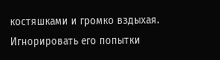костяшками и громко вздыхая. Игнорировать его попытки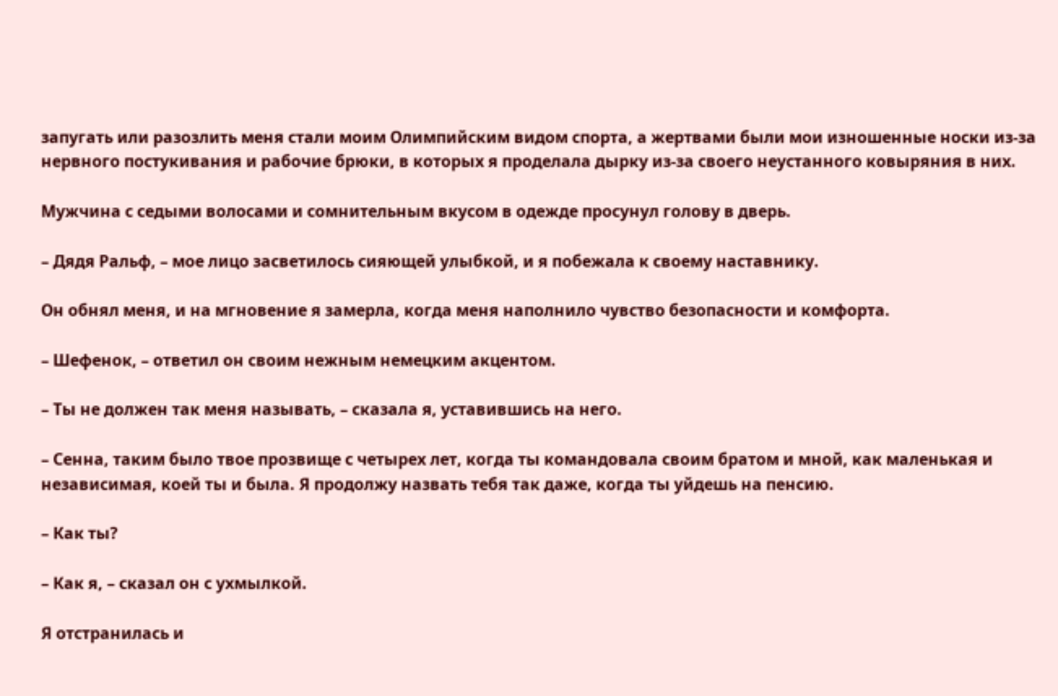запугать или разозлить меня стали моим Олимпийским видом спорта, а жертвами были мои изношенные носки из-за нервного постукивания и рабочие брюки, в которых я проделала дырку из-за своего неустанного ковыряния в них.

Мужчина с седыми волосами и сомнительным вкусом в одежде просунул голову в дверь.

– Дядя Ральф, – мое лицо засветилось сияющей улыбкой, и я побежала к своему наставнику.

Он обнял меня, и на мгновение я замерла, когда меня наполнило чувство безопасности и комфорта.

– Шефенок, – ответил он своим нежным немецким акцентом.

– Ты не должен так меня называть, – сказала я, уставившись на него.

– Сенна, таким было твое прозвище с четырех лет, когда ты командовала своим братом и мной, как маленькая и независимая, коей ты и была. Я продолжу назвать тебя так даже, когда ты уйдешь на пенсию.

– Как ты?

– Как я, – сказал он с ухмылкой.

Я отстранилась и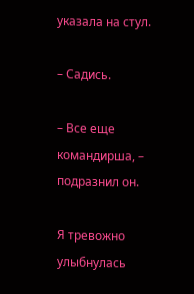указала на стул.

– Садись.

– Все еще командирша, – подразнил он.

Я тревожно улыбнулась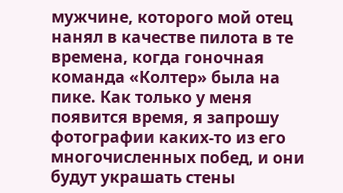мужчине, которого мой отец нанял в качестве пилота в те времена, когда гоночная команда «Колтер» была на пике. Как только у меня появится время, я запрошу фотографии каких-то из его многочисленных побед, и они будут украшать стены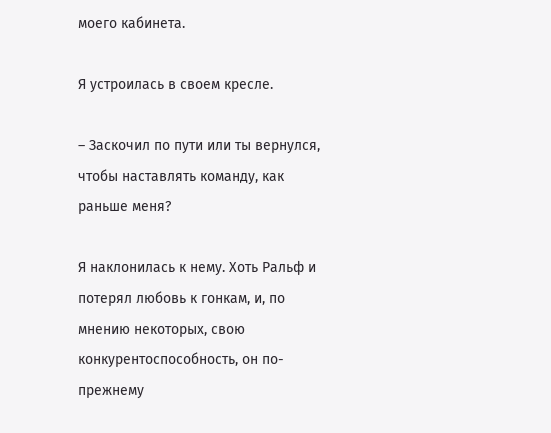моего кабинета.

Я устроилась в своем кресле.

– Заскочил по пути или ты вернулся, чтобы наставлять команду, как раньше меня?

Я наклонилась к нему. Хоть Ральф и потерял любовь к гонкам, и, по мнению некоторых, свою конкурентоспособность, он по-прежнему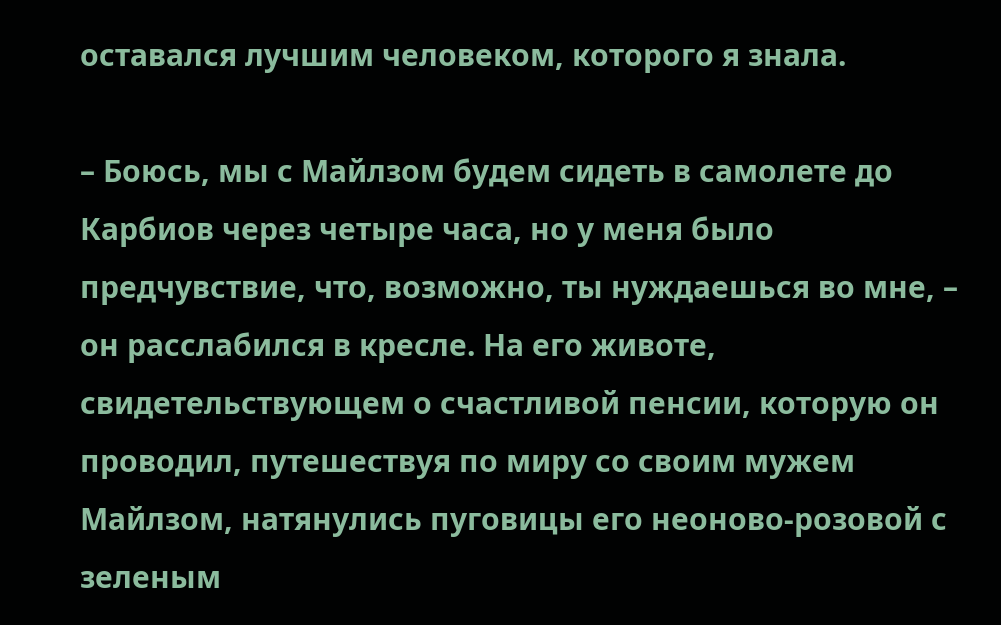оставался лучшим человеком, которого я знала.

– Боюсь, мы с Майлзом будем сидеть в самолете до Карбиов через четыре часа, но у меня было предчувствие, что, возможно, ты нуждаешься во мне, – он расслабился в кресле. На его животе, свидетельствующем о счастливой пенсии, которую он проводил, путешествуя по миру со своим мужем Майлзом, натянулись пуговицы его неоново-розовой с зеленым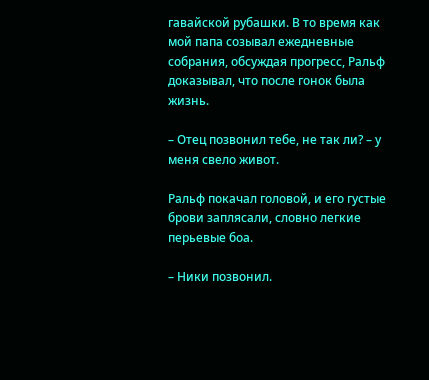гавайской рубашки. В то время как мой папа созывал ежедневные собрания, обсуждая прогресс, Ральф доказывал, что после гонок была жизнь.

– Отец позвонил тебе, не так ли? – у меня свело живот.

Ральф покачал головой, и его густые брови заплясали, словно легкие перьевые боа.

– Ники позвонил.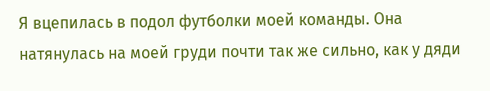Я вцепилась в подол футболки моей команды. Она натянулась на моей груди почти так же сильно, как у дяди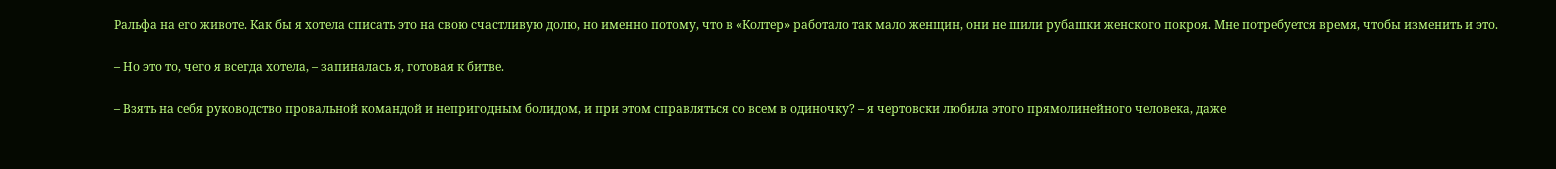Ральфа на его животе. Как бы я хотела списать это на свою счастливую долю, но именно потому, что в «Колтер» работало так мало женщин, они не шили рубашки женского покроя. Мне потребуется время, чтобы изменить и это.

– Но это то, чего я всегда хотела, – запиналась я, готовая к битве.

– Взять на себя руководство провальной командой и непригодным болидом, и при этом справляться со всем в одиночку? – я чертовски любила этого прямолинейного человека, даже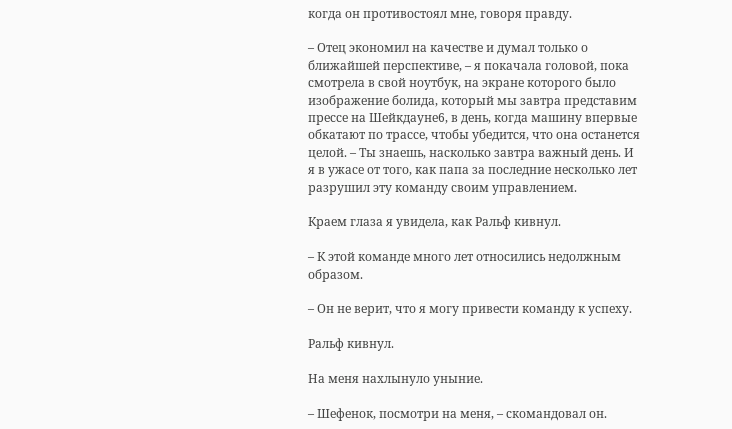когда он противостоял мне, говоря правду.

– Отец экономил на качестве и думал только о ближайшей перспективе, – я покачала головой, пока смотрела в свой ноутбук, на экране которого было изображение болида, который мы завтра представим прессе на Шейкдауне6, в день, когда машину впервые обкатают по трассе, чтобы убедится, что она останется целой. – Ты знаешь, насколько завтра важный день. И я в ужасе от того, как папа за последние несколько лет разрушил эту команду своим управлением.

Краем глаза я увидела, как Ральф кивнул.

– К этой команде много лет относились недолжным образом.

– Он не верит, что я могу привести команду к успеху.

Ральф кивнул.

На меня нахлынуло уныние.

– Шефенок, посмотри на меня, – скомандовал он.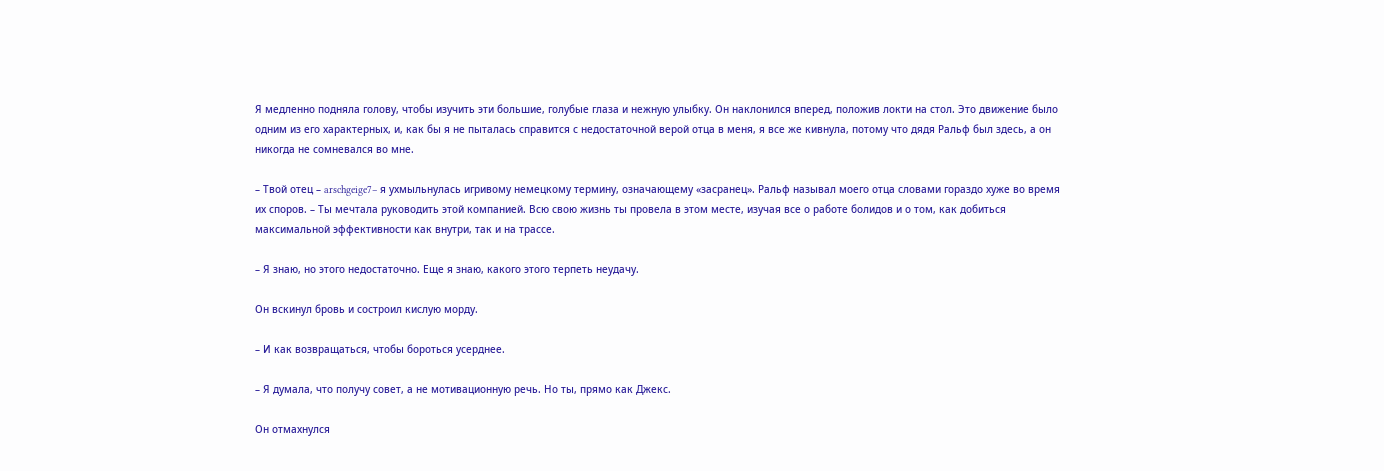Я медленно подняла голову, чтобы изучить эти большие, голубые глаза и нежную улыбку. Он наклонился вперед, положив локти на стол. Это движение было одним из его характерных, и, как бы я не пыталась справится с недостаточной верой отца в меня, я все же кивнула, потому что дядя Ральф был здесь, а он никогда не сомневался во мне.

– Твой отец – arschgeige7– я ухмыльнулась игривому немецкому термину, означающему «засранец». Ральф называл моего отца словами гораздо хуже во время их споров. – Ты мечтала руководить этой компанией. Всю свою жизнь ты провела в этом месте, изучая все о работе болидов и о том, как добиться максимальной эффективности как внутри, так и на трассе.

– Я знаю, но этого недостаточно. Еще я знаю, какого этого терпеть неудачу.

Он вскинул бровь и состроил кислую морду.

– И как возвращаться, чтобы бороться усерднее.

– Я думала, что получу совет, а не мотивационную речь. Но ты, прямо как Джекс.

Он отмахнулся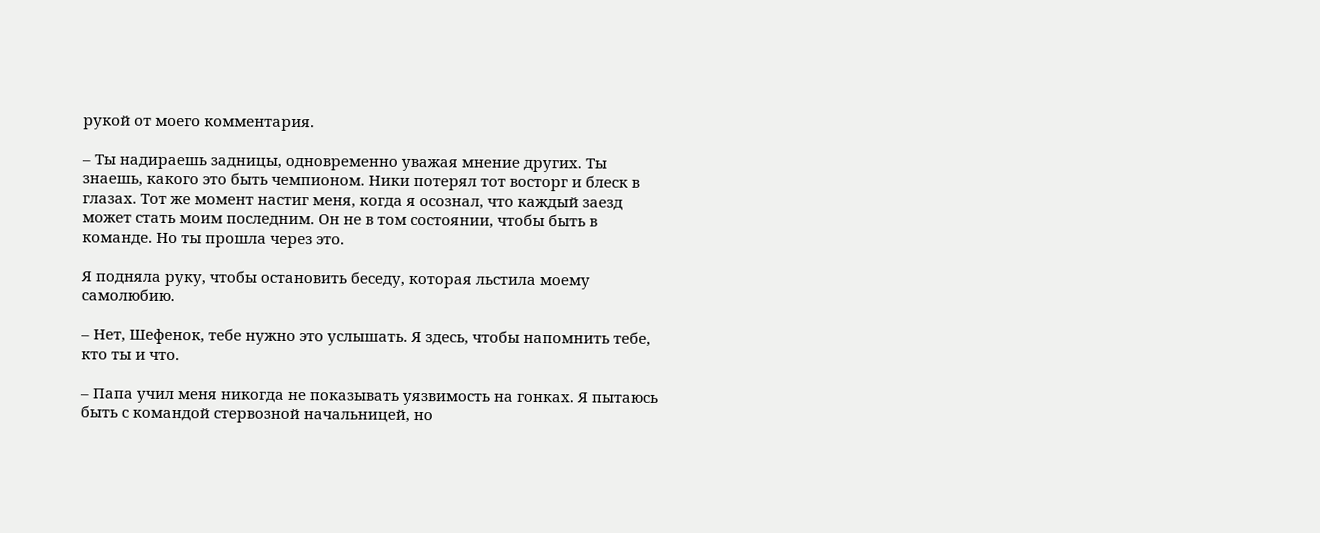рукой от моего комментария.

– Ты надираешь задницы, одновременно уважая мнение других. Ты знаешь, какого это быть чемпионом. Ники потерял тот восторг и блеск в глазах. Тот же момент настиг меня, когда я осознал, что каждый заезд может стать моим последним. Он не в том состоянии, чтобы быть в команде. Но ты прошла через это.

Я подняла руку, чтобы остановить беседу, которая льстила моему самолюбию.

– Нет, Шефенок, тебе нужно это услышать. Я здесь, чтобы напомнить тебе, кто ты и что.

– Папа учил меня никогда не показывать уязвимость на гонках. Я пытаюсь быть с командой стервозной начальницей, но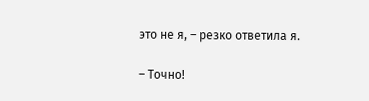это не я, – резко ответила я.

– Точно!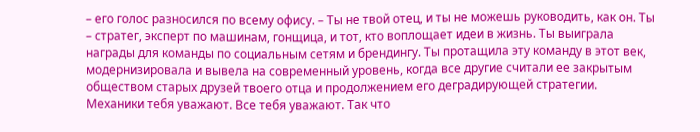– его голос разносился по всему офису. – Ты не твой отец, и ты не можешь руководить, как он. Ты – стратег, эксперт по машинам, гонщица, и тот, кто воплощает идеи в жизнь. Ты выиграла награды для команды по социальным сетям и брендингу. Ты протащила эту команду в этот век, модернизировала и вывела на современный уровень, когда все другие считали ее закрытым обществом старых друзей твоего отца и продолжением его деградирующей стратегии. Механики тебя уважают. Все тебя уважают. Так что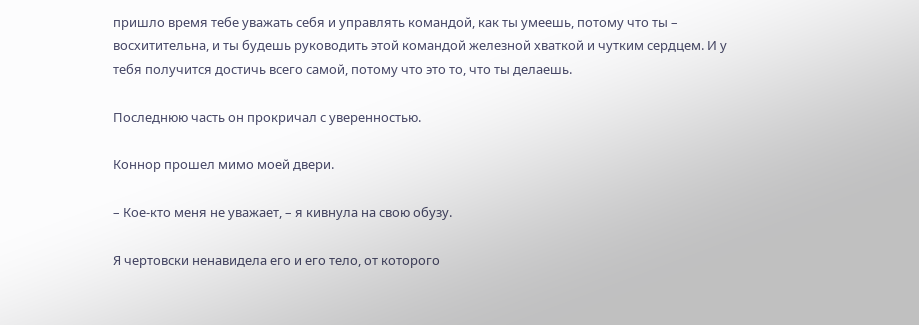пришло время тебе уважать себя и управлять командой, как ты умеешь, потому что ты – восхитительна, и ты будешь руководить этой командой железной хваткой и чутким сердцем. И у тебя получится достичь всего самой, потому что это то, что ты делаешь.

Последнюю часть он прокричал с уверенностью.

Коннор прошел мимо моей двери.

– Кое-кто меня не уважает, – я кивнула на свою обузу.

Я чертовски ненавидела его и его тело, от которого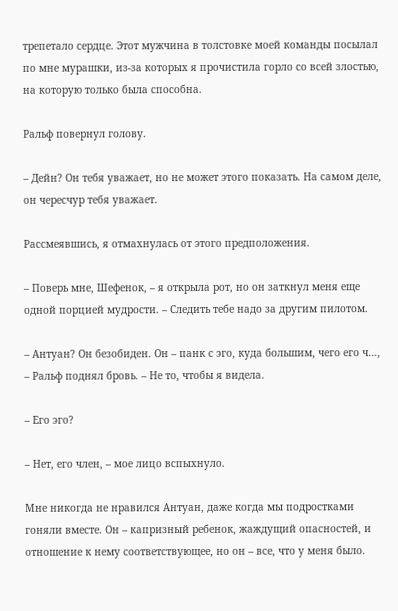трепетало сердце. Этот мужчина в толстовке моей команды посылал по мне мурашки, из-за которых я прочистила горло со всей злостью, на которую только была способна.

Ральф повернул голову.

– Дейн? Он тебя уважает, но не может этого показать. На самом деле, он чересчур тебя уважает.

Рассмеявшись, я отмахнулась от этого предположения.

– Поверь мне, Шефенок, – я открыла рот, но он заткнул меня еще одной порцией мудрости. – Следить тебе надо за другим пилотом.

– Антуан? Он безобиден. Он – панк с эго, куда большим, чего его ч…, – Ральф поднял бровь. – Не то, чтобы я видела.

– Его эго?

– Нет, его член, – мое лицо вспыхнуло.

Мне никогда не нравился Антуан, даже когда мы подростками гоняли вместе. Он – капризный ребенок, жаждущий опасностей, и отношение к нему соответствующее, но он – все, что у меня было.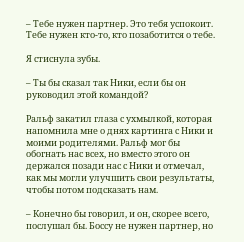– Тебе нужен партнер. Это тебя успокоит. Тебе нужен кто-то, кто позаботится о тебе.

Я стиснула зубы.

– Ты бы сказал так Ники, если бы он руководил этой командой?

Ральф закатил глаза с ухмылкой, которая напомнила мне о днях картинга с Ники и моими родителями. Ральф мог бы обогнать нас всех, но вместо этого он держался позади нас с Ники и отмечал, как мы могли улучшить свои результаты, чтобы потом подсказать нам.

– Конечно бы говорил, и он, скорее всего, послушал бы. Боссу не нужен партнер, но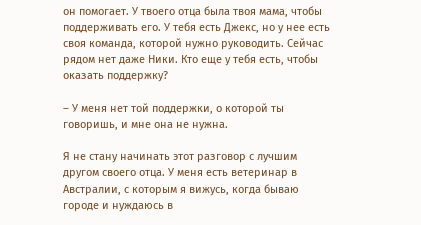он помогает. У твоего отца была твоя мама, чтобы поддерживать его. У тебя есть Джекс, но у нее есть своя команда, которой нужно руководить. Сейчас рядом нет даже Ники. Кто еще у тебя есть, чтобы оказать поддержку?

– У меня нет той поддержки, о которой ты говоришь, и мне она не нужна.

Я не стану начинать этот разговор с лучшим другом своего отца. У меня есть ветеринар в Австралии, с которым я вижусь, когда бываю городе и нуждаюсь в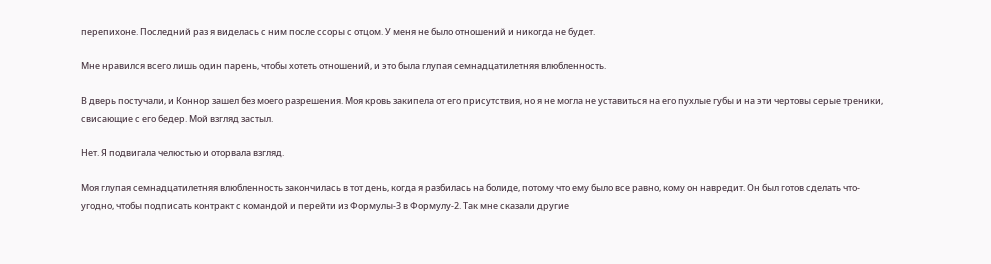перепихоне. Последний раз я виделась с ним после ссоры с отцом. У меня не было отношений и никогда не будет.

Мне нравился всего лишь один парень, чтобы хотеть отношений, и это была глупая семнадцатилетняя влюбленность.

В дверь постучали, и Коннор зашел без моего разрешения. Моя кровь закипела от его присутствия, но я не могла не уставиться на его пухлые губы и на эти чертовы серые треники, свисающие с его бедер. Мой взгляд застыл.

Нет. Я подвигала челюстью и оторвала взгляд.

Моя глупая семнадцатилетняя влюбленность закончилась в тот день, когда я разбилась на болиде, потому что ему было все равно, кому он навредит. Он был готов сделать что-угодно, чтобы подписать контракт с командой и перейти из Формулы-3 в Формулу-2. Так мне сказали другие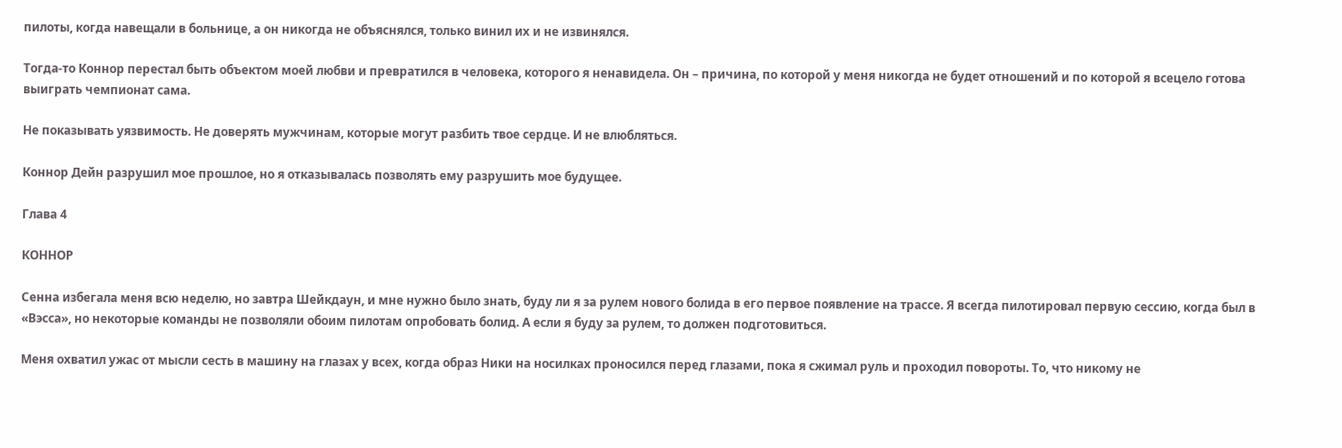пилоты, когда навещали в больнице, а он никогда не объяснялся, только винил их и не извинялся.

Тогда-то Коннор перестал быть объектом моей любви и превратился в человека, которого я ненавидела. Он – причина, по которой у меня никогда не будет отношений и по которой я всецело готова выиграть чемпионат сама.

Не показывать уязвимость. Не доверять мужчинам, которые могут разбить твое сердце. И не влюбляться.

Коннор Дейн разрушил мое прошлое, но я отказывалась позволять ему разрушить мое будущее.

Глава 4

КОННОР

Сенна избегала меня всю неделю, но завтра Шейкдаун, и мне нужно было знать, буду ли я за рулем нового болида в его первое появление на трассе. Я всегда пилотировал первую сессию, когда был в «Вэсса», но некоторые команды не позволяли обоим пилотам опробовать болид. А если я буду за рулем, то должен подготовиться.

Меня охватил ужас от мысли сесть в машину на глазах у всех, когда образ Ники на носилках проносился перед глазами, пока я сжимал руль и проходил повороты. То, что никому не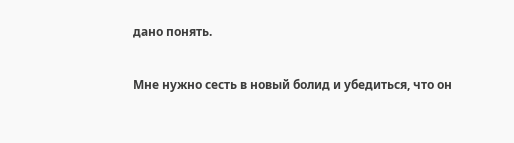дано понять.

Мне нужно сесть в новый болид и убедиться, что он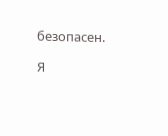безопасен.

Я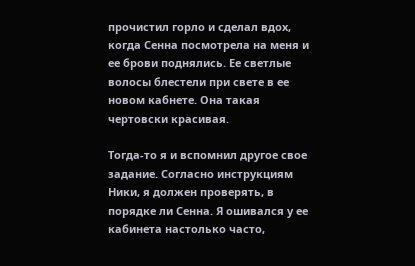прочистил горло и сделал вдох, когда Сенна посмотрела на меня и ее брови поднялись. Ее светлые волосы блестели при свете в ее новом кабнете. Она такая чертовски красивая.

Тогда-то я и вспомнил другое свое задание. Согласно инструкциям Ники, я должен проверять, в порядке ли Сенна. Я ошивался у ее кабинета настолько часто,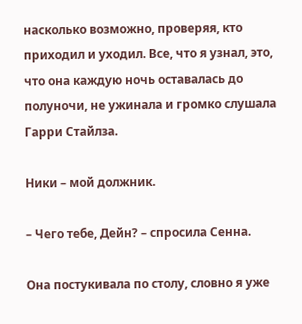насколько возможно, проверяя, кто приходил и уходил. Все, что я узнал, это, что она каждую ночь оставалась до полуночи, не ужинала и громко слушала Гарри Стайлза.

Ники – мой должник.

– Чего тебе, Дейн? – спросила Сенна.

Она постукивала по столу, словно я уже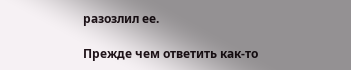разозлил ее.

Прежде чем ответить как-то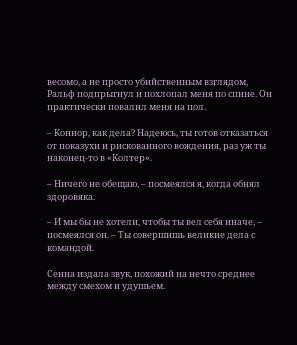весомо, а не просто убийственным взглядом, Ральф подпрыгнул и похлопал меня по спине. Он практически повалил меня на пол.

– Коннор, как дела? Надеюсь, ты готов отказаться от показухи и рискованного вождения, раз уж ты наконец-то в «Колтер».

– Ничего не обещаю, – посмеялся я, когда обнял здоровяка.

– И мы бы не хотели, чтобы ты вел себя иначе, – посмеялся он. – Ты совершишь великие дела с командой.

Сенна издала звук, похожий на нечто среднее между смехом и удушьем.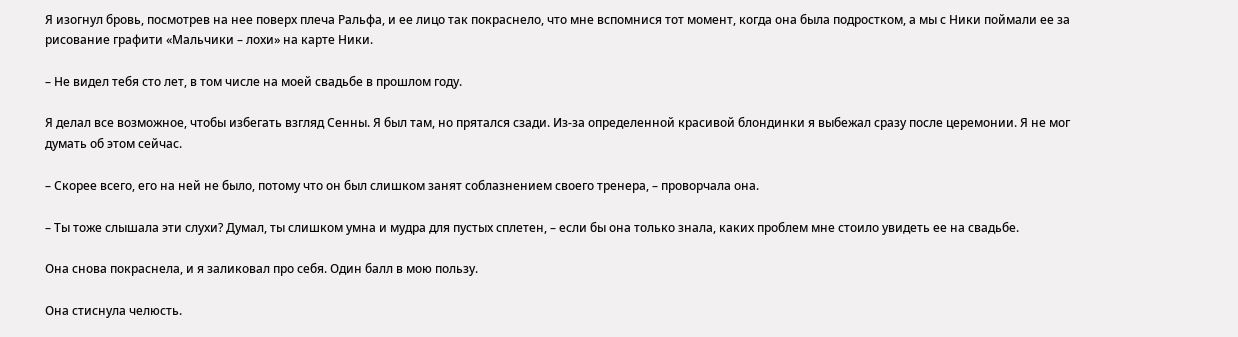Я изогнул бровь, посмотрев на нее поверх плеча Ральфа, и ее лицо так покраснело, что мне вспомнися тот момент, когда она была подростком, а мы с Ники поймали ее за рисование графити «Мальчики – лохи» на карте Ники.

– Не видел тебя сто лет, в том числе на моей свадьбе в прошлом году.

Я делал все возможное, чтобы избегать взгляд Сенны. Я был там, но прятался сзади. Из-за определенной красивой блондинки я выбежал сразу после церемонии. Я не мог думать об этом сейчас.

– Скорее всего, его на ней не было, потому что он был слишком занят соблазнением своего тренера, – проворчала она.

– Ты тоже слышала эти слухи? Думал, ты слишком умна и мудра для пустых сплетен, – если бы она только знала, каких проблем мне стоило увидеть ее на свадьбе.

Она снова покраснела, и я заликовал про себя. Один балл в мою пользу.

Она стиснула челюсть.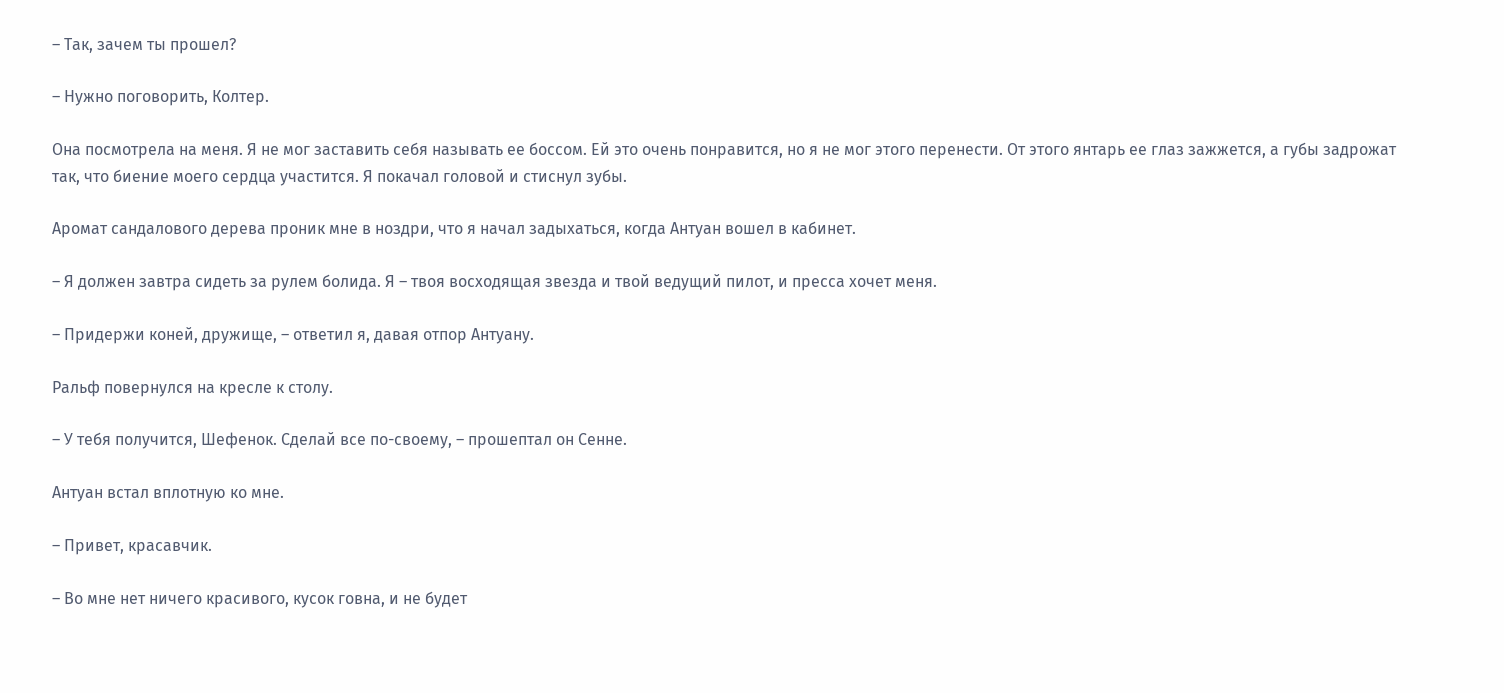– Так, зачем ты прошел?

– Нужно поговорить, Колтер.

Она посмотрела на меня. Я не мог заставить себя называть ее боссом. Ей это очень понравится, но я не мог этого перенести. От этого янтарь ее глаз зажжется, а губы задрожат так, что биение моего сердца участится. Я покачал головой и стиснул зубы.

Аромат сандалового дерева проник мне в ноздри, что я начал задыхаться, когда Антуан вошел в кабинет.

– Я должен завтра сидеть за рулем болида. Я – твоя восходящая звезда и твой ведущий пилот, и пресса хочет меня.

– Придержи коней, дружище, – ответил я, давая отпор Антуану.

Ральф повернулся на кресле к столу.

– У тебя получится, Шефенок. Сделай все по-своему, – прошептал он Сенне.

Антуан встал вплотную ко мне.

– Привет, красавчик.

– Во мне нет ничего красивого, кусок говна, и не будет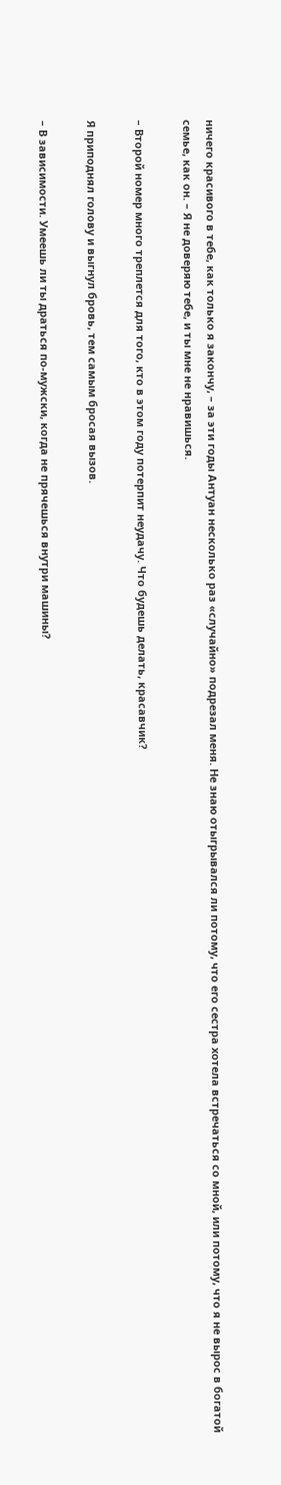ничего красивого в тебе, как только я закончу, – за эти годы Антуан несколько раз «случайно» подрезал меня. Не знаю отыгрывался ли потому, что его сестра хотела встречаться со мной, или потому, что я не вырос в богатой семье, как он. – Я не доверяю тебе, и ты мне не нравишься.

– Второй номер много треплется для того, кто в этом году потерпит неудачу. Что будешь делать, красавчик?

Я приподнял голову и выгнул бровь, тем самым бросая вызов.

– В зависимости. Умеешь ли ты драться по-мужски, когда не прячешься внутри машины?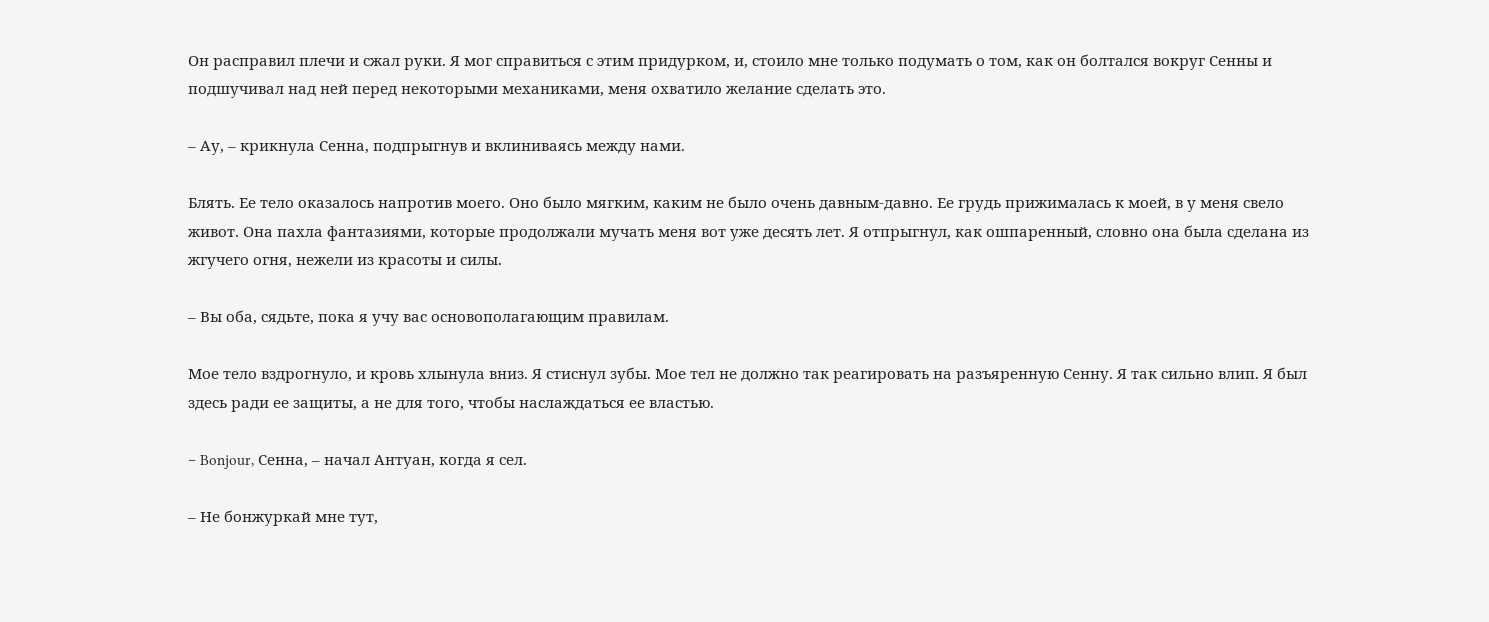Он расправил плечи и сжал руки. Я мог справиться с этим придурком, и, стоило мне только подумать о том, как он болтался вокруг Сенны и подшучивал над ней перед некоторыми механиками, меня охватило желание сделать это.

– Ау, – крикнула Сенна, подпрыгнув и вклиниваясь между нами.

Блять. Ее тело оказалось напротив моего. Оно было мягким, каким не было очень давным-давно. Ее грудь прижималась к моей, в у меня свело живот. Она пахла фантазиями, которые продолжали мучать меня вот уже десять лет. Я отпрыгнул, как ошпаренный, словно она была сделана из жгучего огня, нежели из красоты и силы.

– Вы оба, сядьте, пока я учу вас основополагающим правилам.

Мое тело вздрогнуло, и кровь хлынула вниз. Я стиснул зубы. Мое тел не должно так реагировать на разъяренную Сенну. Я так сильно влип. Я был здесь ради ее защиты, а не для того, чтобы наслаждаться ее властью.

– Bonjour, Сенна, – начал Антуан, когда я сел.

– Не бонжуркай мне тут,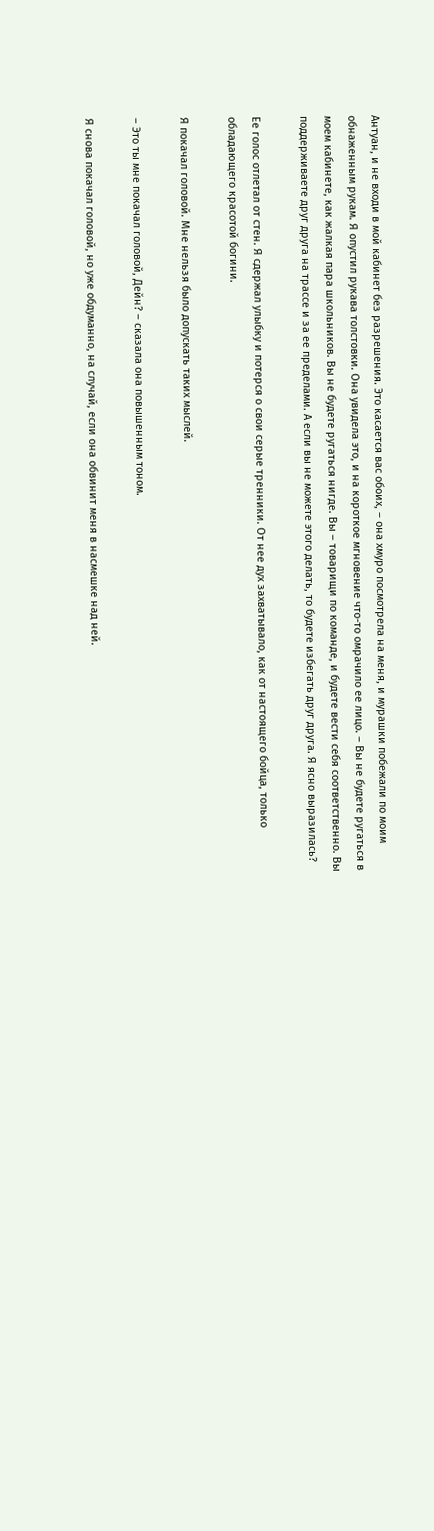Антуан, и не входи в мой кабинет без разрешения. Это касается вас обоих, – она хмуро посмотрела на меня, и мурашки побежали по моим обнаженным рукам. Я опустил рукава толстовки. Она увидела это, и на короткое мгновение что-то омрачило ее лицо. – Вы не будете ругаться в моем кабинете, как жалкая пара школьников. Вы не будете ругаться нигде. Вы – товарищи по команде, и будете вести себя соответственно. Вы поддерживаете друг друга на трассе и за ее пределами. А если вы не можете этого делать, то будете избегать друг друга. Я ясно выразилась?

Ее голос отлетал от стен. Я сдержал улыбку и потерся о свои серые тренники. От нее дух захватывало, как от настоящего бойца, только обладающего красотой богини.

Я покачал головой. Мне нельзя было допускать таких мыслей.

– Это ты мне покачал головой, Дейн? – сказала она повышенным тоном.

Я снова покачал головой, но уже обдуманно, на случай, если она обвинит меня в насмешке над ней.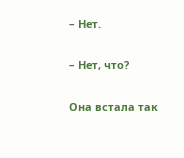– Нет.

– Нет, что?

Она встала так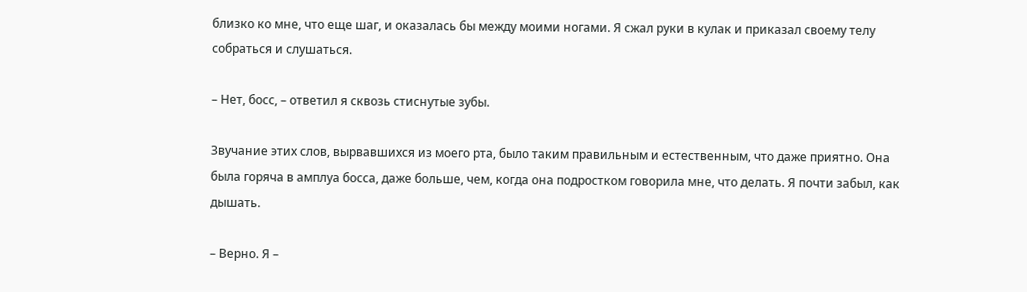близко ко мне, что еще шаг, и оказалась бы между моими ногами. Я сжал руки в кулак и приказал своему телу собраться и слушаться.

– Нет, босс, – ответил я сквозь стиснутые зубы.

Звучание этих слов, вырвавшихся из моего рта, было таким правильным и естественным, что даже приятно. Она была горяча в амплуа босса, даже больше, чем, когда она подростком говорила мне, что делать. Я почти забыл, как дышать.

– Верно. Я –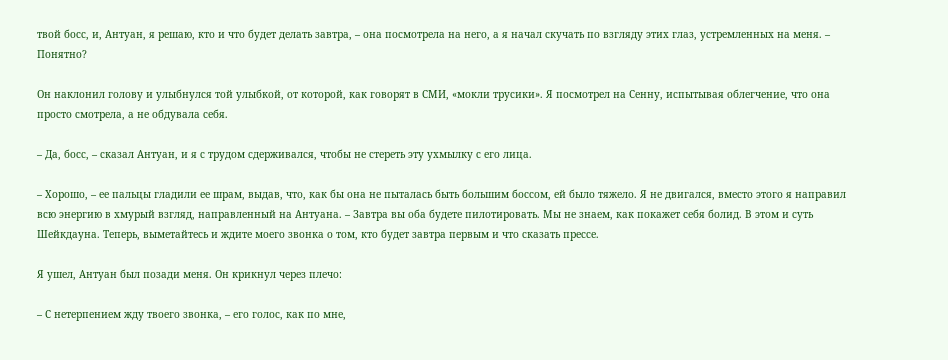твой босс, и, Антуан, я решаю, кто и что будет делать завтра, – она посмотрела на него, а я начал скучать по взгляду этих глаз, устремленных на меня. – Понятно?

Он наклонил голову и улыбнулся той улыбкой, от которой, как говорят в СМИ, «мокли трусики». Я посмотрел на Сенну, испытывая облегчение, что она просто смотрела, а не обдувала себя.

– Да, босс, – сказал Антуан, и я с трудом сдерживался, чтобы не стереть эту ухмылку с его лица.

– Хорошо, – ее пальцы гладили ее шрам, выдав, что, как бы она не пыталась быть большим боссом, ей было тяжело. Я не двигался, вместо этого я направил всю энергию в хмурый взгляд, направленный на Антуана. – Завтра вы оба будете пилотировать. Мы не знаем, как покажет себя болид. В этом и суть Шейкдауна. Теперь, выметайтесь и ждите моего звонка о том, кто будет завтра первым и что сказать прессе.

Я ушел, Антуан был позади меня. Он крикнул через плечо:

– С нетерпением жду твоего звонка, – его голос, как по мне,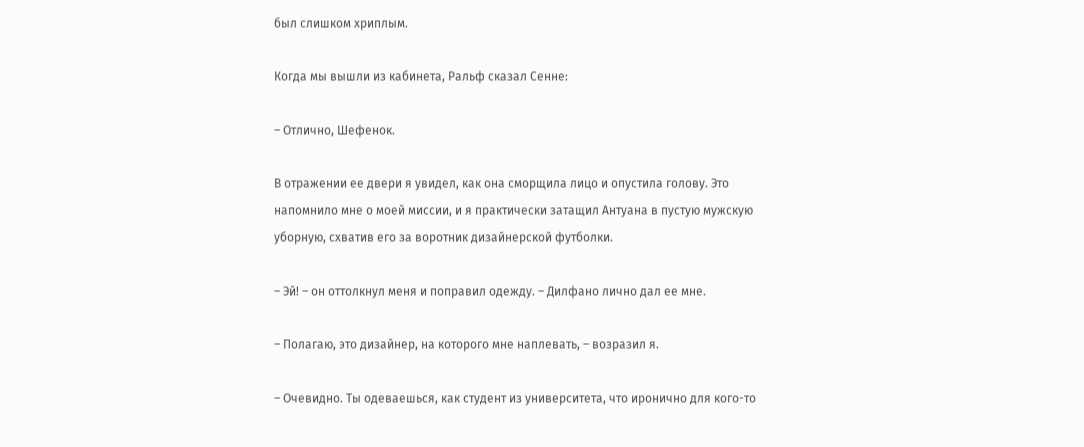был слишком хриплым.

Когда мы вышли из кабинета, Ральф сказал Сенне:

– Отлично, Шефенок.

В отражении ее двери я увидел, как она сморщила лицо и опустила голову. Это напомнило мне о моей миссии, и я практически затащил Антуана в пустую мужскую уборную, схватив его за воротник дизайнерской футболки.

– Эй! – он оттолкнул меня и поправил одежду. – Дилфано лично дал ее мне.

– Полагаю, это дизайнер, на которого мне наплевать, – возразил я.

– Очевидно. Ты одеваешься, как студент из университета, что иронично для кого-то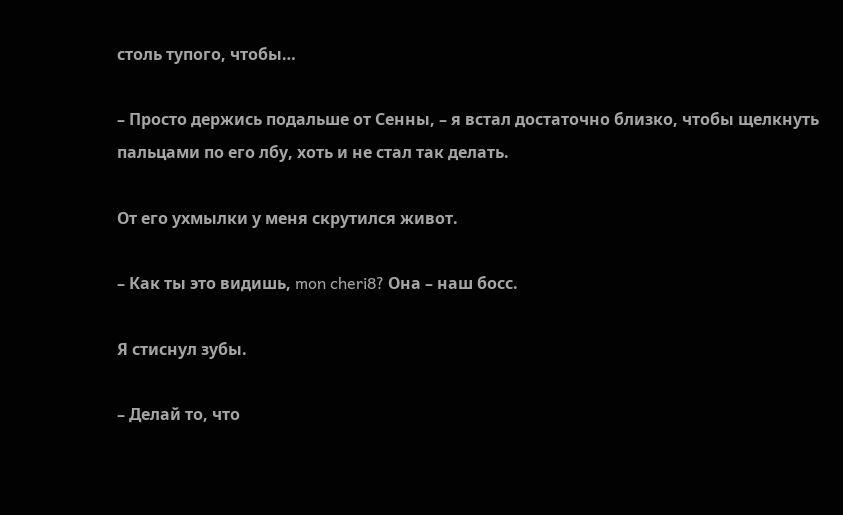столь тупого, чтобы…

– Просто держись подальше от Сенны, – я встал достаточно близко, чтобы щелкнуть пальцами по его лбу, хоть и не стал так делать.

От его ухмылки у меня скрутился живот.

– Как ты это видишь, mon cheri8? Она – наш босс.

Я стиснул зубы.

– Делай то, что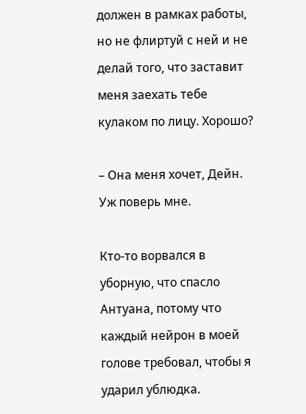должен в рамках работы, но не флиртуй с ней и не делай того, что заставит меня заехать тебе кулаком по лицу. Хорошо?

– Она меня хочет, Дейн. Уж поверь мне.

Кто-то ворвался в уборную, что спасло Антуана, потому что каждый нейрон в моей голове требовал, чтобы я ударил ублюдка.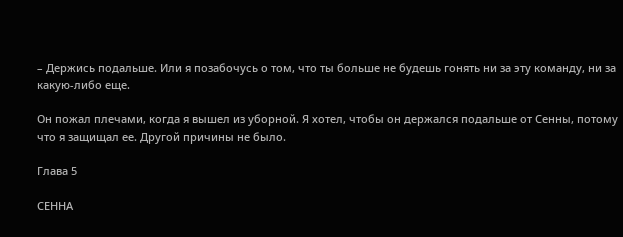– Держись подальше. Или я позабочусь о том, что ты больше не будешь гонять ни за эту команду, ни за какую-либо еще.

Он пожал плечами, когда я вышел из уборной. Я хотел, чтобы он держался подальше от Сенны, потому что я защищал ее. Другой причины не было.

Глава 5

СЕННА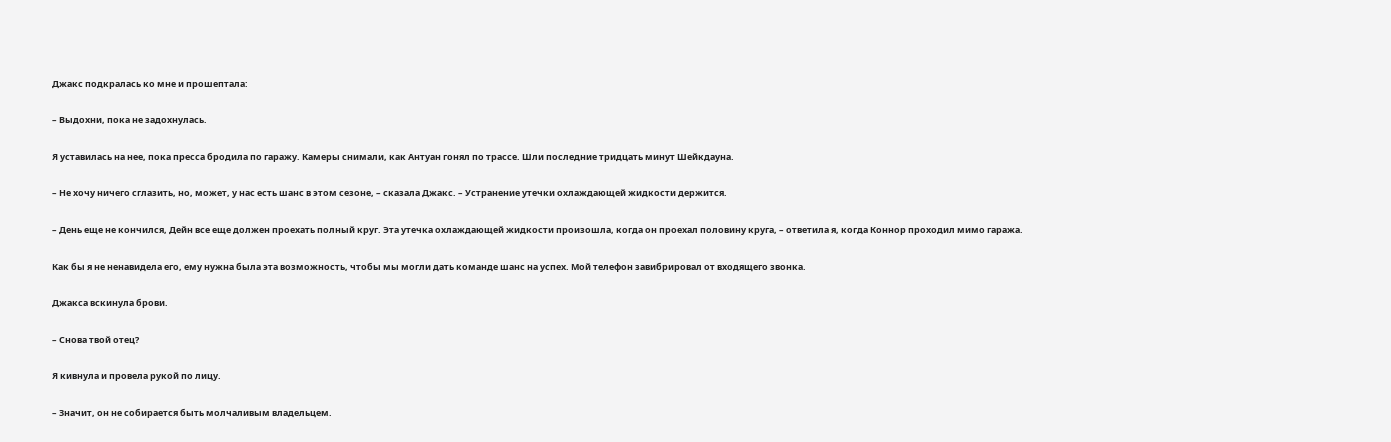Джакс подкралась ко мне и прошептала:

– Выдохни, пока не задохнулась.

Я уставилась на нее, пока пресса бродила по гаражу. Камеры снимали, как Антуан гонял по трассе. Шли последние тридцать минут Шейкдауна.

– Не хочу ничего сглазить, но, может, у нас есть шанс в этом сезоне, – сказала Джакс. – Устранение утечки охлаждающей жидкости держится.

– День еще не кончился, Дейн все еще должен проехать полный круг. Эта утечка охлаждающей жидкости произошла, когда он проехал половину круга, – ответила я, когда Коннор проходил мимо гаража.

Как бы я не ненавидела его, ему нужна была эта возможность, чтобы мы могли дать команде шанс на успех. Мой телефон завибрировал от входящего звонка.

Джакса вскинула брови.

– Снова твой отец?

Я кивнула и провела рукой по лицу.

– Значит, он не собирается быть молчаливым владельцем.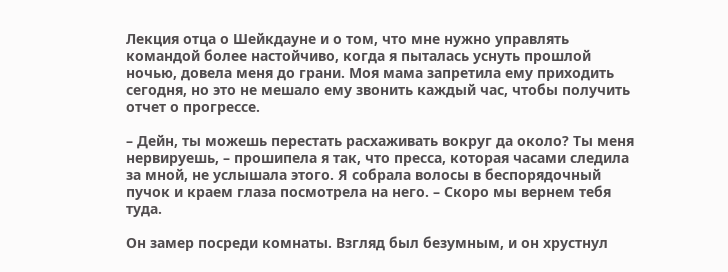Лекция отца о Шейкдауне и о том, что мне нужно управлять командой более настойчиво, когда я пыталась уснуть прошлой ночью, довела меня до грани. Моя мама запретила ему приходить сегодня, но это не мешало ему звонить каждый час, чтобы получить отчет о прогрессе.

– Дейн, ты можешь перестать расхаживать вокруг да около? Ты меня нервируешь, – прошипела я так, что пресса, которая часами следила за мной, не услышала этого. Я собрала волосы в беспорядочный пучок и краем глаза посмотрела на него. – Скоро мы вернем тебя туда.

Он замер посреди комнаты. Взгляд был безумным, и он хрустнул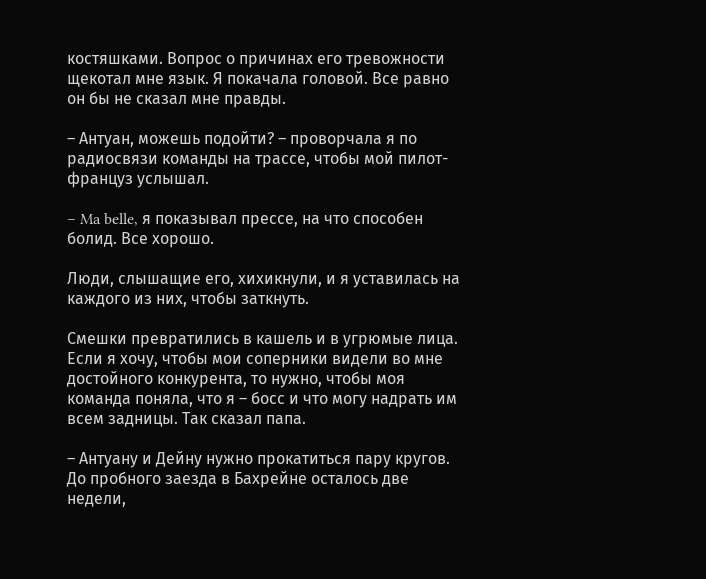костяшками. Вопрос о причинах его тревожности щекотал мне язык. Я покачала головой. Все равно он бы не сказал мне правды.

– Антуан, можешь подойти? – проворчала я по радиосвязи команды на трассе, чтобы мой пилот-француз услышал.

– Ma belle, я показывал прессе, на что способен болид. Все хорошо.

Люди, слышащие его, хихикнули, и я уставилась на каждого из них, чтобы заткнуть.

Смешки превратились в кашель и в угрюмые лица. Если я хочу, чтобы мои соперники видели во мне достойного конкурента, то нужно, чтобы моя команда поняла, что я – босс и что могу надрать им всем задницы. Так сказал папа.

– Антуану и Дейну нужно прокатиться пару кругов. До пробного заезда в Бахрейне осталось две недели,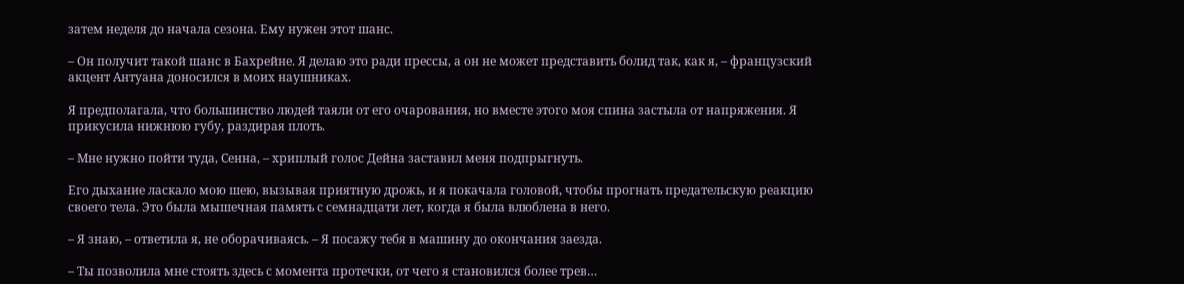затем неделя до начала сезона. Ему нужен этот шанс.

– Он получит такой шанс в Бахрейне. Я делаю это ради прессы, а он не может представить болид так, как я, – французский акцент Антуана доносился в моих наушниках.

Я предполагала, что большинство людей таяли от его очарования, но вместе этого моя спина застыла от напряжения. Я прикусила нижнюю губу, раздирая плоть.

– Мне нужно пойти туда, Сенна, – хриплый голос Дейна заставил меня подпрыгнуть.

Его дыхание ласкало мою шею, вызывая приятную дрожь, и я покачала головой, чтобы прогнать предательскую реакцию своего тела. Это была мышечная память с семнадцати лет, когда я была влюблена в него.

– Я знаю, – ответила я, не оборачиваясь. – Я посажу тебя в машину до окончания заезда.

– Ты позволила мне стоять здесь с момента протечки, от чего я становился более трев…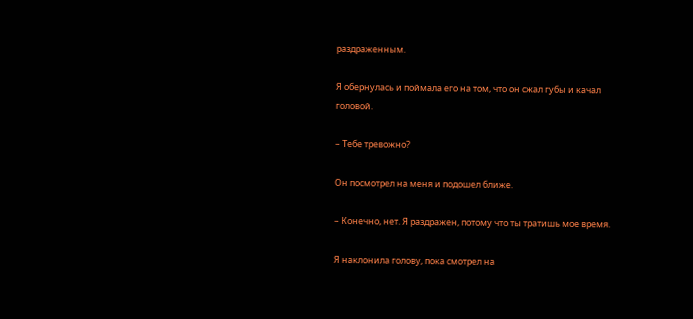раздраженным.

Я обернулась и поймала его на том, что он сжал губы и качал головой.

– Тебе тревожно?

Он посмотрел на меня и подошел ближе.

– Конечно, нет. Я раздражен, потому что ты тратишь мое время.

Я наклонила голову, пока смотрел на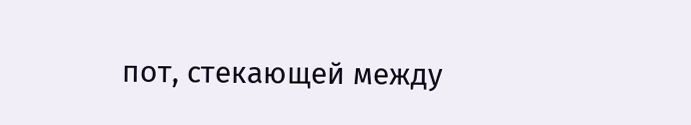пот, стекающей между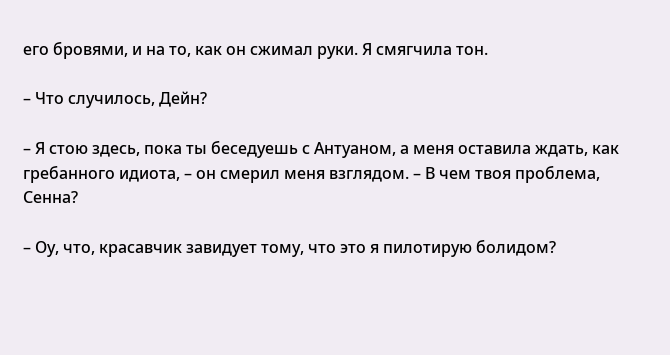его бровями, и на то, как он сжимал руки. Я смягчила тон.

– Что случилось, Дейн?

– Я стою здесь, пока ты беседуешь с Антуаном, а меня оставила ждать, как гребанного идиота, – он смерил меня взглядом. – В чем твоя проблема, Сенна?

– Оу, что, красавчик завидует тому, что это я пилотирую болидом?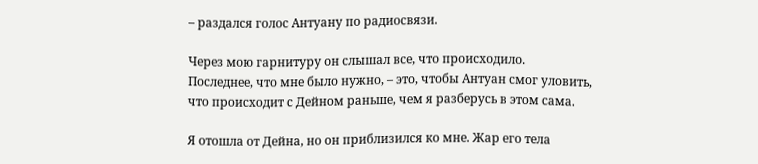– раздался голос Антуану по радиосвязи.

Через мою гарнитуру он слышал все, что происходило. Последнее, что мне было нужно, – это, чтобы Антуан смог уловить, что происходит с Дейном раньше, чем я разберусь в этом сама.

Я отошла от Дейна, но он приблизился ко мне. Жар его тела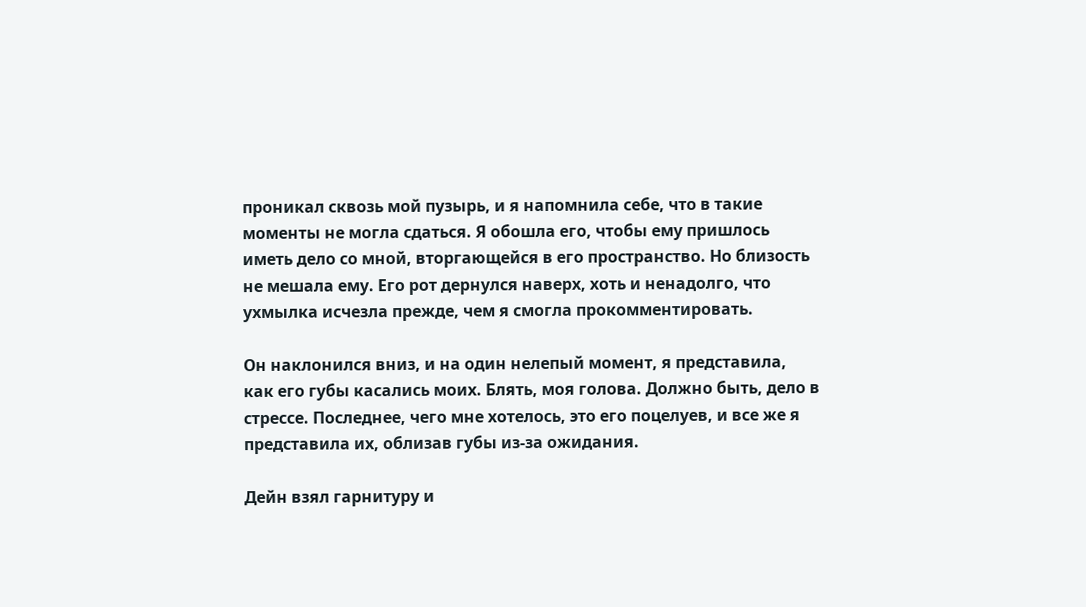проникал сквозь мой пузырь, и я напомнила себе, что в такие моменты не могла сдаться. Я обошла его, чтобы ему пришлось иметь дело со мной, вторгающейся в его пространство. Но близость не мешала ему. Его рот дернулся наверх, хоть и ненадолго, что ухмылка исчезла прежде, чем я смогла прокомментировать.

Он наклонился вниз, и на один нелепый момент, я представила, как его губы касались моих. Блять, моя голова. Должно быть, дело в стрессе. Последнее, чего мне хотелось, это его поцелуев, и все же я представила их, облизав губы из-за ожидания.

Дейн взял гарнитуру и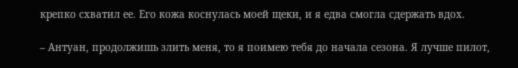крепко схватил ее. Его кожа коснулась моей щеки, и я едва смогла сдержать вдох.

– Антуан, продолжишь злить меня, то я поимею тебя до начала сезона. Я лучше пилот,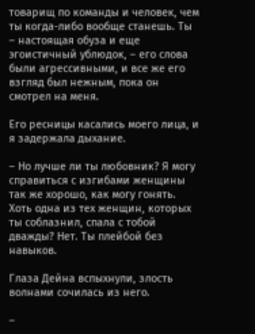товарищ по команды и человек, чем ты когда-либо вообще станешь. Ты – настоящая обуза и еще эгоистичный ублюдок, – его слова были агрессивными, и все же его взгляд был нежным, пока он смотрел на меня.

Его ресницы касались моего лица, и я задержала дыхание.

– Но лучше ли ты любовник? Я могу справиться с изгибами женщины так же хорошо, как могу гонять. Хоть одна из тех женщин, которых ты соблазнил, спала с тобой дважды? Нет. Ты плейбой без навыков.

Глаза Дейна вспыхнули, злость волнами сочилась из него.

–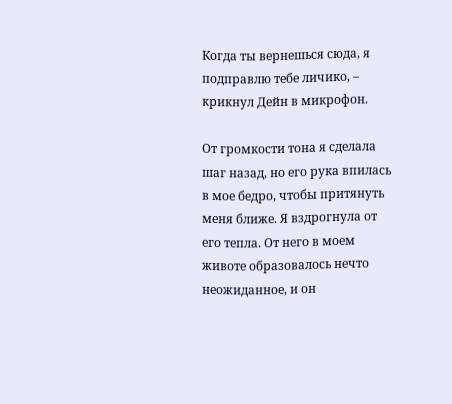Когда ты вернешься сюда, я подправлю тебе личико, – крикнул Дейн в микрофон.

От громкости тона я сделала шаг назад, но его рука впилась в мое бедро, чтобы притянуть меня ближе. Я вздрогнула от его тепла. От него в моем животе образовалось нечто неожиданное, и он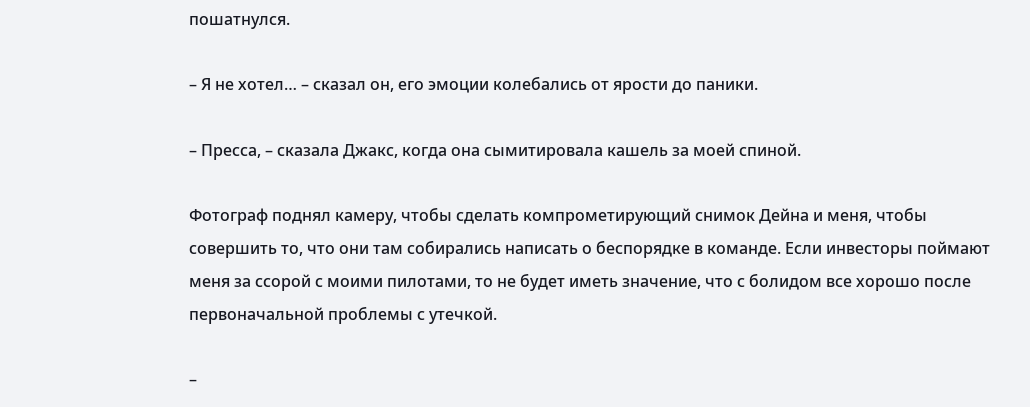пошатнулся.

– Я не хотел… – сказал он, его эмоции колебались от ярости до паники.

– Пресса, – сказала Джакс, когда она сымитировала кашель за моей спиной.

Фотограф поднял камеру, чтобы сделать компрометирующий снимок Дейна и меня, чтобы совершить то, что они там собирались написать о беспорядке в команде. Если инвесторы поймают меня за ссорой с моими пилотами, то не будет иметь значение, что с болидом все хорошо после первоначальной проблемы с утечкой.

–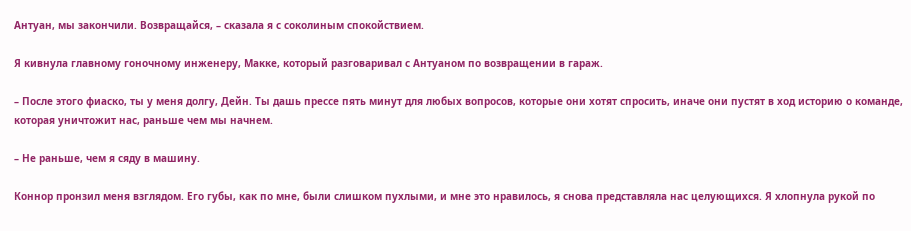Антуан, мы закончили. Возвращайся, – сказала я с соколиным спокойствием.

Я кивнула главному гоночному инженеру, Макке, который разговаривал с Антуаном по возвращении в гараж.

– После этого фиаско, ты у меня долгу, Дейн. Ты дашь прессе пять минут для любых вопросов, которые они хотят спросить, иначе они пустят в ход историю о команде, которая уничтожит нас, раньше чем мы начнем.

– Не раньше, чем я сяду в машину.

Коннор пронзил меня взглядом. Его губы, как по мне, были слишком пухлыми, и мне это нравилось, я снова представляла нас целующихся. Я хлопнула рукой по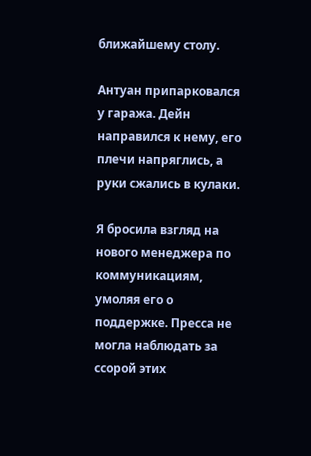ближайшему столу.

Антуан припарковался у гаража. Дейн направился к нему, его плечи напряглись, а руки сжались в кулаки.

Я бросила взгляд на нового менеджера по коммуникациям, умоляя его о поддержке. Пресса не могла наблюдать за ссорой этих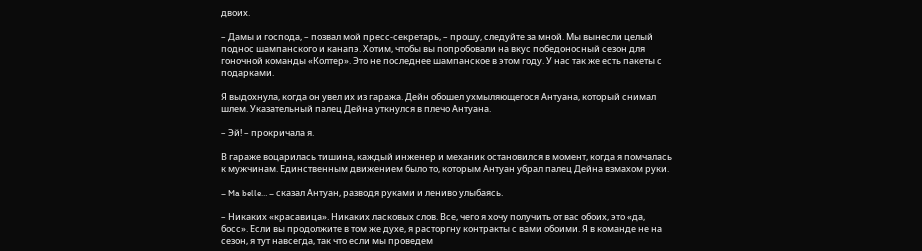двоих.

– Дамы и господа, – позвал мой пресс-секретарь, – прошу, следуйте за мной. Мы вынесли целый поднос шампанского и канапэ. Хотим, чтобы вы попробовали на вкус победоносный сезон для гоночной команды «Колтер». Это не последнее шампанское в этом году. У нас так же есть пакеты с подарками.

Я выдохнула, когда он увел их из гаража. Дейн обошел ухмыляющегося Антуана, который снимал шлем. Указательный палец Дейна уткнулся в плечо Антуана.

– Эй! – прокричала я.

В гараже воцарилась тишина, каждый инженер и механик остановился в момент, когда я помчалась к мужчинам. Единственным движением было то, которым Антуан убрал палец Дейна взмахом руки.

– Ma belle… – сказал Антуан, разводя руками и лениво улыбаясь.

– Никаких «красавица». Никаких ласковых слов. Все, чего я хочу получить от вас обоих, это «да, босс». Если вы продолжите в том же духе, я расторгну контракты с вами обоими. Я в команде не на сезон, я тут навсегда, так что если мы проведем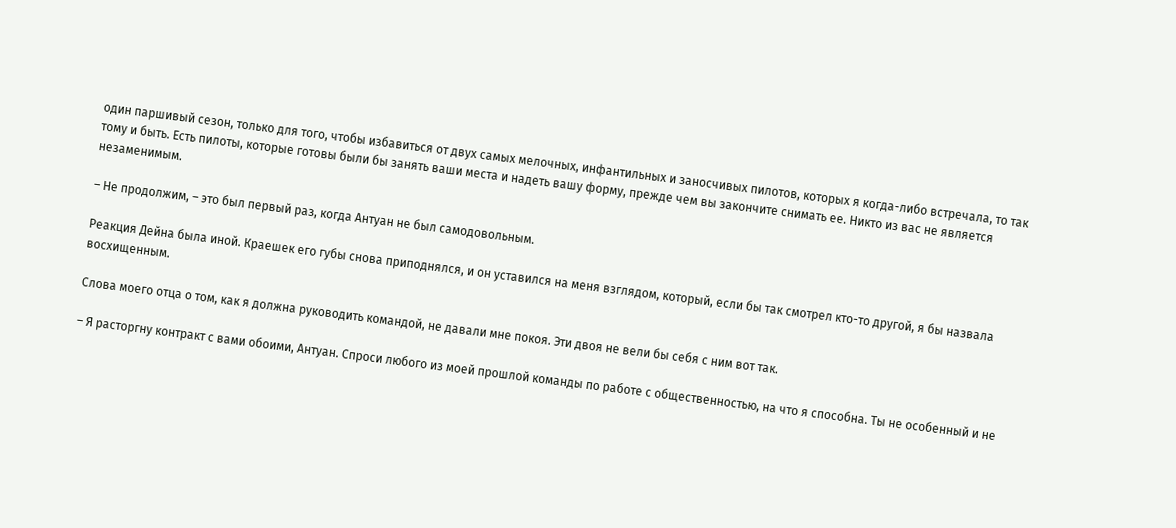один паршивый сезон, только для того, чтобы избавиться от двух самых мелочных, инфантильных и заносчивых пилотов, которых я когда-либо встречала, то так тому и быть. Есть пилоты, которые готовы были бы занять ваши места и надеть вашу форму, прежде чем вы закончите снимать ее. Никто из вас не является незаменимым.

– Не продолжим, – это был первый раз, когда Антуан не был самодовольным.

Реакция Дейна была иной. Краешек его губы снова приподнялся, и он уставился на меня взглядом, который, если бы так смотрел кто-то другой, я бы назвала восхищенным.

Слова моего отца о том, как я должна руководить командой, не давали мне покоя. Эти двоя не вели бы себя с ним вот так.

– Я расторгну контракт с вами обоими, Антуан. Спроси любого из моей прошлой команды по работе с общественностью, на что я способна. Ты не особенный и не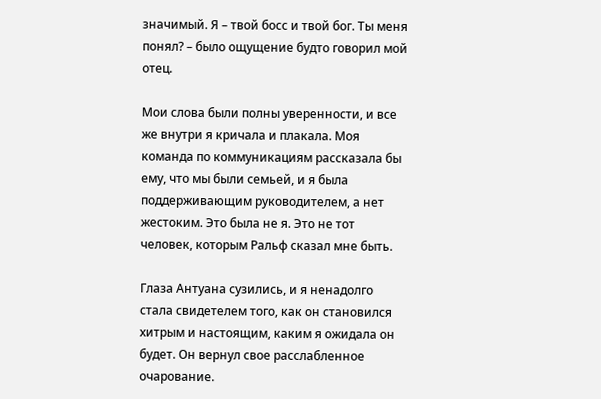значимый. Я – твой босс и твой бог. Ты меня понял? – было ощущение будто говорил мой отец.

Мои слова были полны уверенности, и все же внутри я кричала и плакала. Моя команда по коммуникациям рассказала бы ему, что мы были семьей, и я была поддерживающим руководителем, а нет жестоким. Это была не я. Это не тот человек, которым Ральф сказал мне быть.

Глаза Антуана сузились, и я ненадолго стала свидетелем того, как он становился хитрым и настоящим, каким я ожидала он будет. Он вернул свое расслабленное очарование.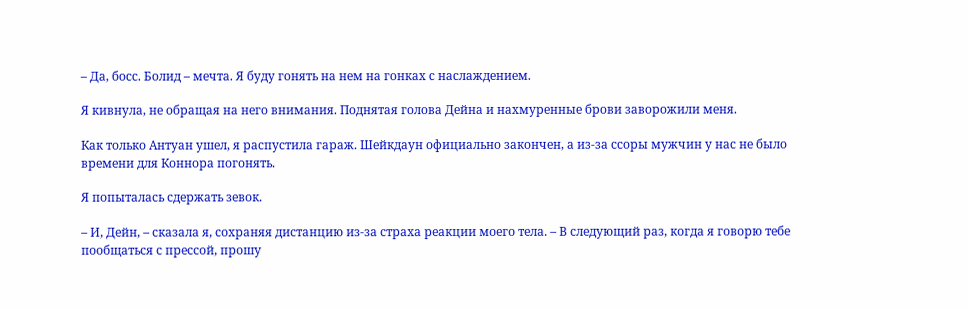– Да, босс. Болид – мечта. Я буду гонять на нем на гонках с наслаждением.

Я кивнула, не обращая на него внимания. Поднятая голова Дейна и нахмуренные брови заворожили меня.

Как только Антуан ушел, я распустила гараж. Шейкдаун официально закончен, а из-за ссоры мужчин у нас не было времени для Коннора погонять.

Я попыталась сдержать зевок.

– И, Дейн, – сказала я, сохраняя дистанцию из-за страха реакции моего тела. – В следующий раз, когда я говорю тебе пообщаться с прессой, прошу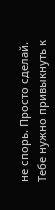не спорь. Просто сделай. Тебе нужно привыкнуть к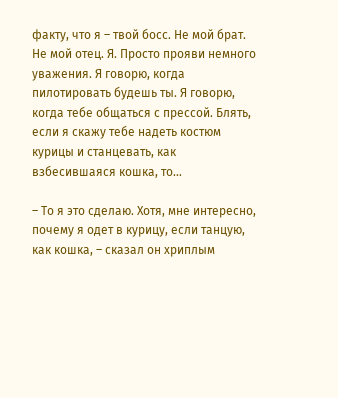факту, что я – твой босс. Не мой брат. Не мой отец. Я. Просто прояви немного уважения. Я говорю, когда пилотировать будешь ты. Я говорю, когда тебе общаться с прессой. Блять, если я скажу тебе надеть костюм курицы и станцевать, как взбесившаяся кошка, то…

– То я это сделаю. Хотя, мне интересно, почему я одет в курицу, если танцую, как кошка, – сказал он хриплым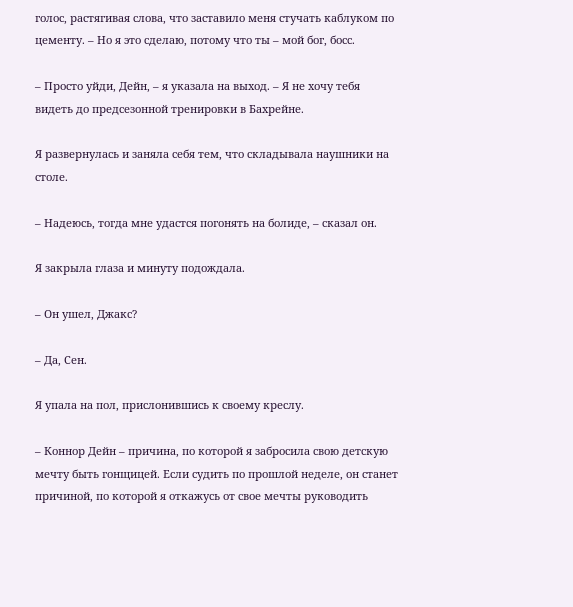голос, растягивая слова, что заставило меня стучать каблуком по цементу. – Но я это сделаю, потому что ты – мой бог, босс.

– Просто уйди, Дейн, – я указала на выход. – Я не хочу тебя видеть до предсезонной тренировки в Бахрейне.

Я развернулась и заняла себя тем, что складывала наушники на столе.

– Надеюсь, тогда мне удастся погонять на болиде, – сказал он.

Я закрыла глаза и минуту подождала.

– Он ушел, Джакс?

– Да, Сен.

Я упала на пол, прислонившись к своему креслу.

– Коннор Дейн – причина, по которой я забросила свою детскую мечту быть гонщицей. Если судить по прошлой неделе, он станет причиной, по которой я откажусь от свое мечты руководить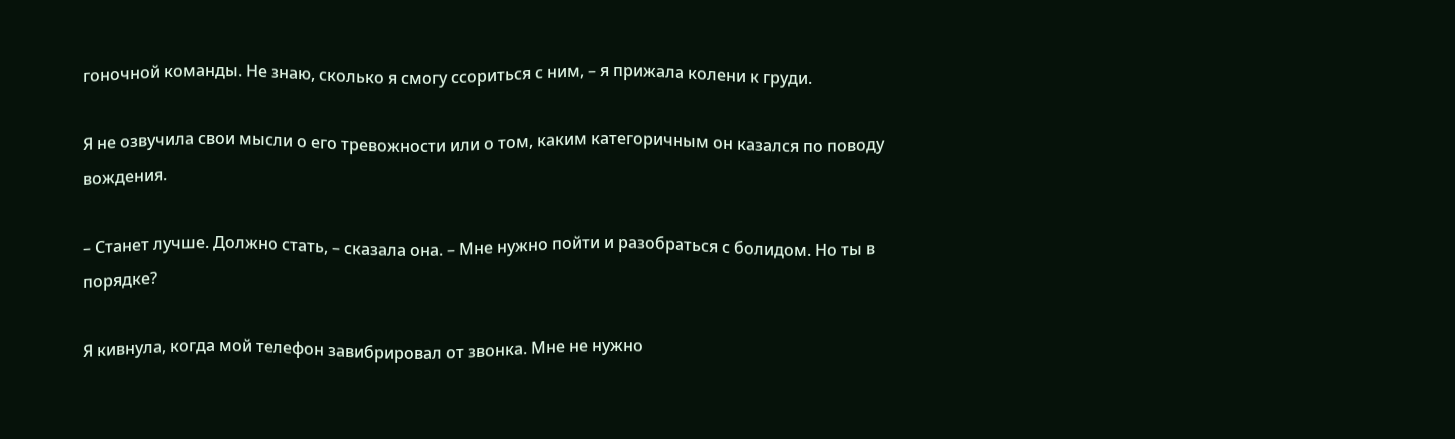гоночной команды. Не знаю, сколько я смогу ссориться с ним, – я прижала колени к груди.

Я не озвучила свои мысли о его тревожности или о том, каким категоричным он казался по поводу вождения.

– Станет лучше. Должно стать, – сказала она. – Мне нужно пойти и разобраться с болидом. Но ты в порядке?

Я кивнула, когда мой телефон завибрировал от звонка. Мне не нужно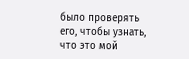было проверять его, чтобы узнать, что это мой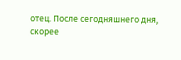отец. После сегодняшнего дня, скорее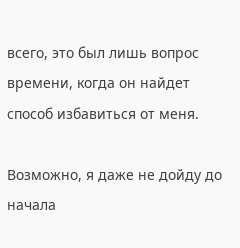всего, это был лишь вопрос времени, когда он найдет способ избавиться от меня.

Возможно, я даже не дойду до начала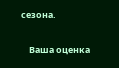сезона.


    Ваша оценка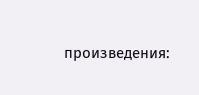произведения: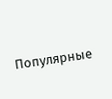Популярные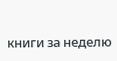книги за неделю